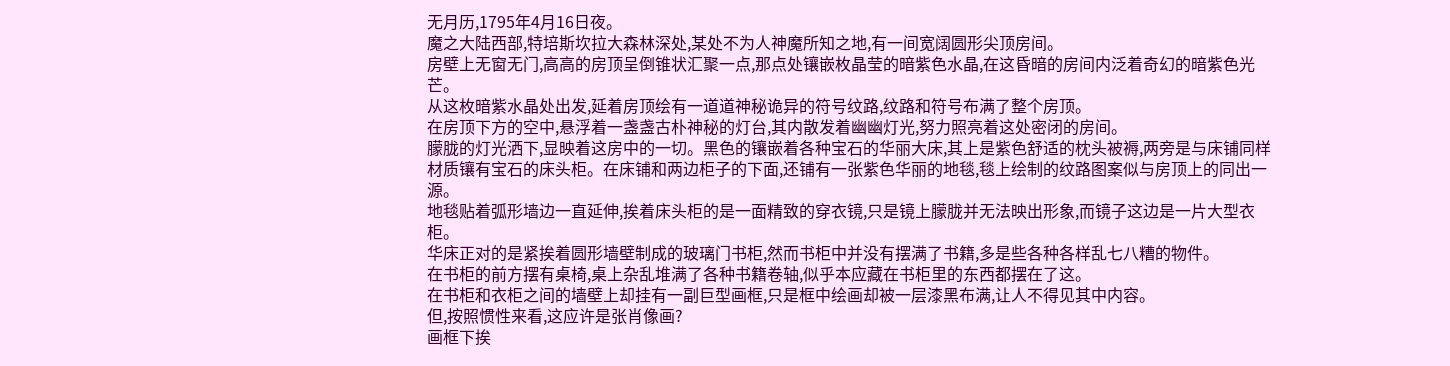无月历,1795年4月16日夜。
魔之大陆西部,特培斯坎拉大森林深处,某处不为人神魔所知之地,有一间宽阔圆形尖顶房间。
房壁上无窗无门,高高的房顶呈倒锥状汇聚一点,那点处镶嵌枚晶莹的暗紫色水晶,在这昏暗的房间内泛着奇幻的暗紫色光芒。
从这枚暗紫水晶处出发,延着房顶绘有一道道神秘诡异的符号纹路,纹路和符号布满了整个房顶。
在房顶下方的空中,悬浮着一盏盏古朴神秘的灯台,其内散发着幽幽灯光,努力照亮着这处密闭的房间。
朦胧的灯光洒下,显映着这房中的一切。黑色的镶嵌着各种宝石的华丽大床,其上是紫色舒适的枕头被褥,两旁是与床铺同样材质镶有宝石的床头柜。在床铺和两边柜子的下面,还铺有一张紫色华丽的地毯,毯上绘制的纹路图案似与房顶上的同出一源。
地毯贴着弧形墙边一直延伸,挨着床头柜的是一面精致的穿衣镜,只是镜上朦胧并无法映出形象,而镜子这边是一片大型衣柜。
华床正对的是紧挨着圆形墙壁制成的玻璃门书柜,然而书柜中并没有摆满了书籍,多是些各种各样乱七八糟的物件。
在书柜的前方摆有桌椅,桌上杂乱堆满了各种书籍卷轴,似乎本应藏在书柜里的东西都摆在了这。
在书柜和衣柜之间的墙壁上却挂有一副巨型画框,只是框中绘画却被一层漆黑布满,让人不得见其中内容。
但,按照惯性来看,这应许是张肖像画?
画框下挨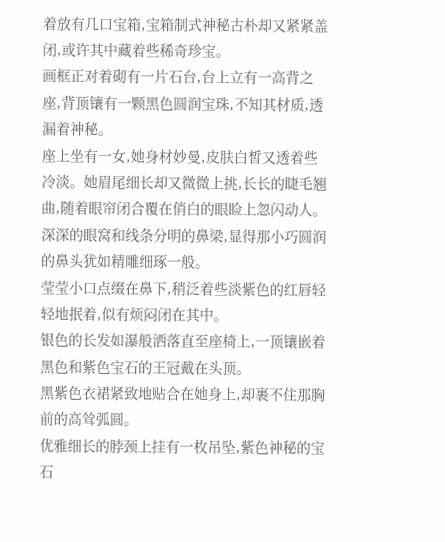着放有几口宝箱,宝箱制式神秘古朴却又紧紧盖闭,或许其中藏着些稀奇珍宝。
画框正对着砌有一片石台,台上立有一高背之座,背顶镶有一颗黑色圆润宝珠,不知其材质,透漏着神秘。
座上坐有一女,她身材妙曼,皮肤白皙又透着些冷淡。她眉尾细长却又微微上挑,长长的睫毛翘曲,随着眼帘闭合覆在俏白的眼睑上忽闪动人。
深深的眼窝和线条分明的鼻梁,显得那小巧圆润的鼻头犹如精雕细琢一般。
莹莹小口点缀在鼻下,稍泛着些淡紫色的红唇轻轻地抿着,似有烦闷闭在其中。
银色的长发如瀑般洒落直至座椅上,一顶镶嵌着黑色和紫色宝石的王冠戴在头顶。
黑紫色衣裙紧致地贴合在她身上,却裹不住那胸前的高耸弧圆。
优雅细长的脖颈上挂有一枚吊坠,紫色神秘的宝石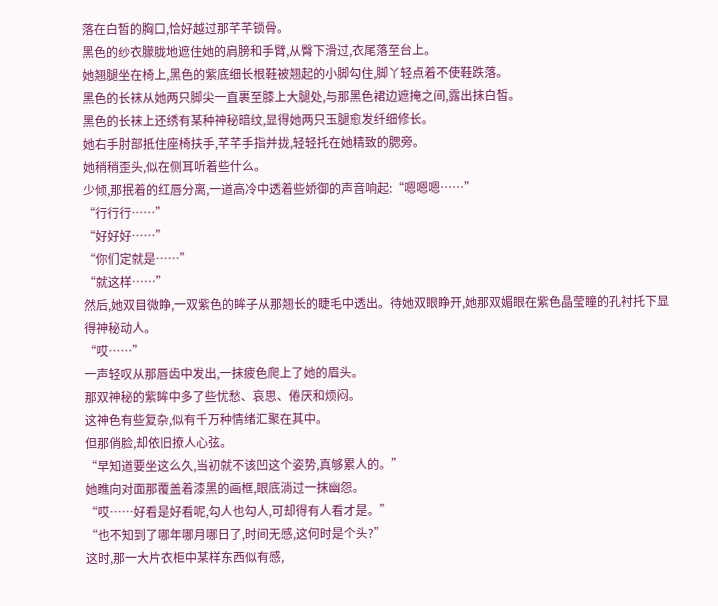落在白皙的胸口,恰好越过那芊芊锁骨。
黑色的纱衣朦胧地遮住她的肩膀和手臂,从臀下滑过,衣尾落至台上。
她翘腿坐在椅上,黑色的紫底细长根鞋被翘起的小脚勾住,脚丫轻点着不使鞋跌落。
黑色的长袜从她两只脚尖一直裹至膝上大腿处,与那黑色裙边遮掩之间,露出抹白皙。
黑色的长袜上还绣有某种神秘暗纹,显得她两只玉腿愈发纤细修长。
她右手肘部抵住座椅扶手,芊芊手指并拢,轻轻托在她精致的腮旁。
她稍稍歪头,似在侧耳听着些什么。
少倾,那抿着的红唇分离,一道高冷中透着些娇御的声音响起:“嗯嗯嗯……”
“行行行……”
“好好好……”
“你们定就是……”
“就这样……”
然后,她双目微睁,一双紫色的眸子从那翘长的睫毛中透出。待她双眼睁开,她那双媚眼在紫色晶莹瞳的孔衬托下显得神秘动人。
“哎……”
一声轻叹从那唇齿中发出,一抹疲色爬上了她的眉头。
那双神秘的紫眸中多了些忧愁、哀思、倦厌和烦闷。
这神色有些复杂,似有千万种情绪汇聚在其中。
但那俏脸,却依旧撩人心弦。
“早知道要坐这么久,当初就不该凹这个姿势,真够累人的。”
她瞧向对面那覆盖着漆黑的画框,眼底淌过一抹幽怨。
“哎……好看是好看呢,勾人也勾人,可却得有人看才是。”
“也不知到了哪年哪月哪日了,时间无感,这何时是个头?”
这时,那一大片衣柜中某样东西似有感,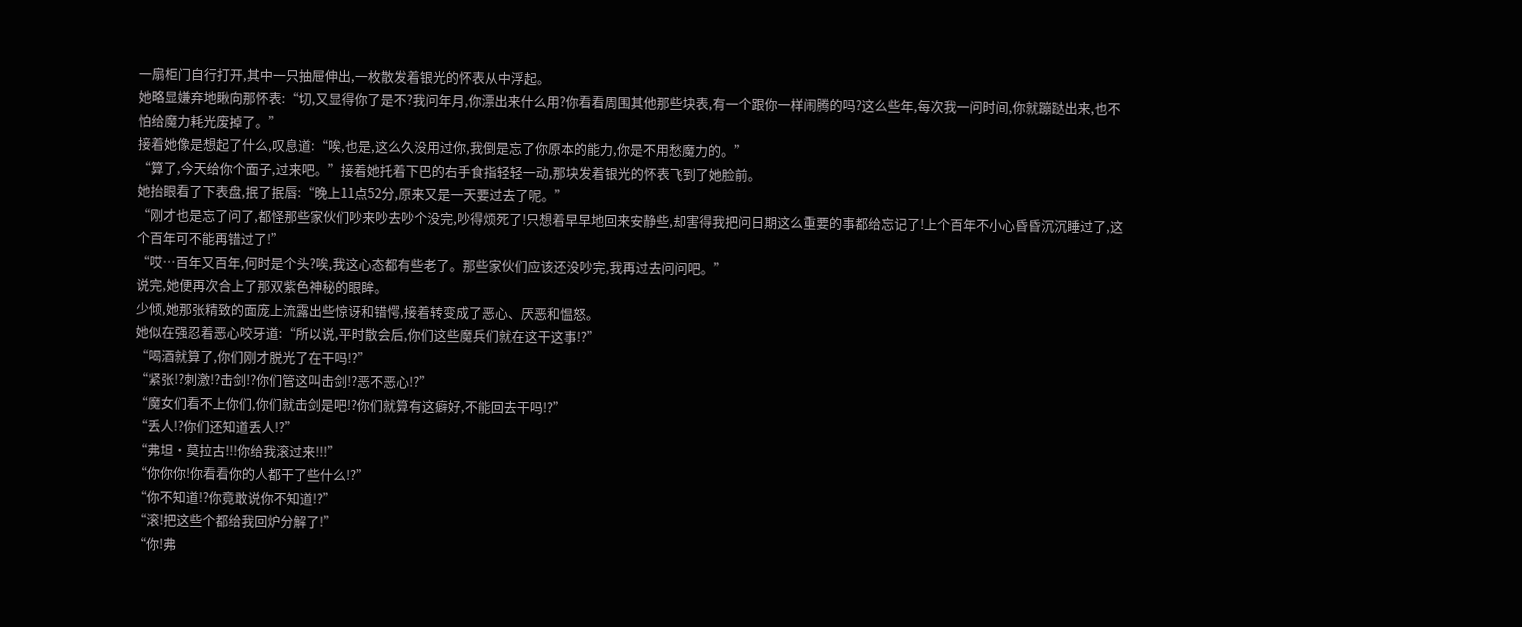一扇柜门自行打开,其中一只抽屉伸出,一枚散发着银光的怀表从中浮起。
她略显嫌弃地瞅向那怀表:“切,又显得你了是不?我问年月,你漂出来什么用?你看看周围其他那些块表,有一个跟你一样闹腾的吗?这么些年,每次我一问时间,你就蹦跶出来,也不怕给魔力耗光废掉了。”
接着她像是想起了什么,叹息道:“唉,也是,这么久没用过你,我倒是忘了你原本的能力,你是不用愁魔力的。”
“算了,今天给你个面子,过来吧。”接着她托着下巴的右手食指轻轻一动,那块发着银光的怀表飞到了她脸前。
她抬眼看了下表盘,抿了抿唇:“晚上11点52分,原来又是一天要过去了呢。”
“刚才也是忘了问了,都怪那些家伙们吵来吵去吵个没完,吵得烦死了!只想着早早地回来安静些,却害得我把问日期这么重要的事都给忘记了!上个百年不小心昏昏沉沉睡过了,这个百年可不能再错过了!”
“哎…百年又百年,何时是个头?唉,我这心态都有些老了。那些家伙们应该还没吵完,我再过去问问吧。”
说完,她便再次合上了那双紫色神秘的眼眸。
少倾,她那张精致的面庞上流露出些惊讶和错愕,接着转变成了恶心、厌恶和愠怒。
她似在强忍着恶心咬牙道:“所以说,平时散会后,你们这些魔兵们就在这干这事!?”
“喝酒就算了,你们刚才脱光了在干吗!?”
“紧张!?刺激!?击剑!?你们管这叫击剑!?恶不恶心!?”
“魔女们看不上你们,你们就击剑是吧!?你们就算有这癖好,不能回去干吗!?”
“丢人!?你们还知道丢人!?”
“弗坦·莫拉古!!!你给我滚过来!!!”
“你你你!你看看你的人都干了些什么!?”
“你不知道!?你竟敢说你不知道!?”
“滚!把这些个都给我回炉分解了!”
“你!弗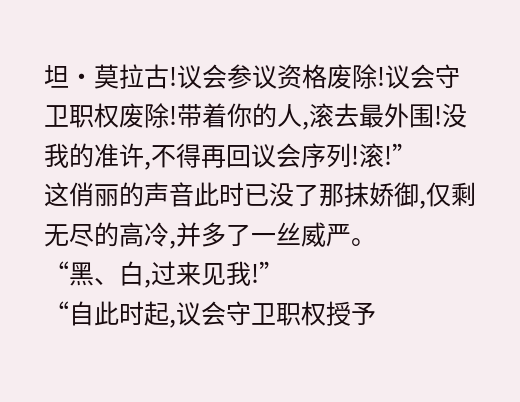坦·莫拉古!议会参议资格废除!议会守卫职权废除!带着你的人,滚去最外围!没我的准许,不得再回议会序列!滚!”
这俏丽的声音此时已没了那抹娇御,仅剩无尽的高冷,并多了一丝威严。
“黑、白,过来见我!”
“自此时起,议会守卫职权授予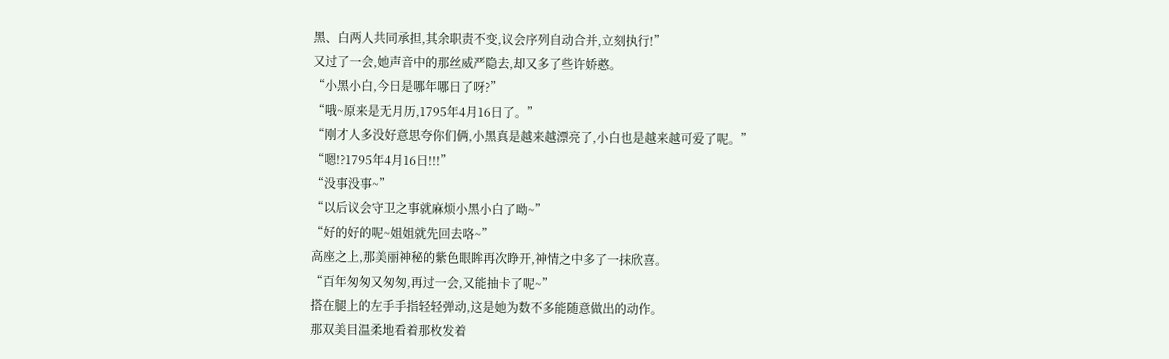黑、白两人共同承担,其余职责不变,议会序列自动合并,立刻执行!”
又过了一会,她声音中的那丝威严隐去,却又多了些许娇憨。
“小黑小白,今日是哪年哪日了呀?”
“哦~原来是无月历,1795年4月16日了。”
“刚才人多没好意思夸你们俩,小黑真是越来越漂亮了,小白也是越来越可爱了呢。”
“嗯!?1795年4月16日!!!”
“没事没事~”
“以后议会守卫之事就麻烦小黑小白了呦~”
“好的好的呢~姐姐就先回去咯~”
高座之上,那美丽神秘的紫色眼眸再次睁开,神情之中多了一抹欣喜。
“百年匆匆又匆匆,再过一会,又能抽卡了呢~”
搭在腿上的左手手指轻轻弹动,这是她为数不多能随意做出的动作。
那双美目温柔地看着那枚发着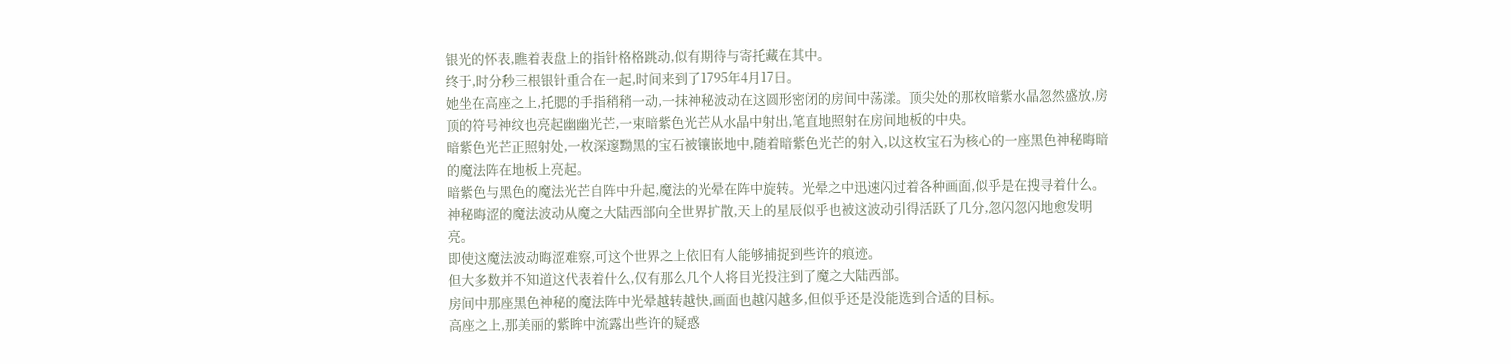银光的怀表,瞧着表盘上的指针格格跳动,似有期待与寄托藏在其中。
终于,时分秒三根银针重合在一起,时间来到了1795年4月17日。
她坐在高座之上,托腮的手指稍稍一动,一抹神秘波动在这圆形密闭的房间中荡漾。顶尖处的那枚暗紫水晶忽然盛放,房顶的符号神纹也亮起幽幽光芒,一束暗紫色光芒从水晶中射出,笔直地照射在房间地板的中央。
暗紫色光芒正照射处,一枚深邃黝黑的宝石被镶嵌地中,随着暗紫色光芒的射入,以这枚宝石为核心的一座黑色神秘晦暗的魔法阵在地板上亮起。
暗紫色与黑色的魔法光芒自阵中升起,魔法的光晕在阵中旋转。光晕之中迅速闪过着各种画面,似乎是在搜寻着什么。
神秘晦涩的魔法波动从魔之大陆西部向全世界扩散,天上的星辰似乎也被这波动引得活跃了几分,忽闪忽闪地愈发明亮。
即使这魔法波动晦涩难察,可这个世界之上依旧有人能够捕捉到些许的痕迹。
但大多数并不知道这代表着什么,仅有那么几个人将目光投注到了魔之大陆西部。
房间中那座黑色神秘的魔法阵中光晕越转越快,画面也越闪越多,但似乎还是没能选到合适的目标。
高座之上,那美丽的紫眸中流露出些许的疑惑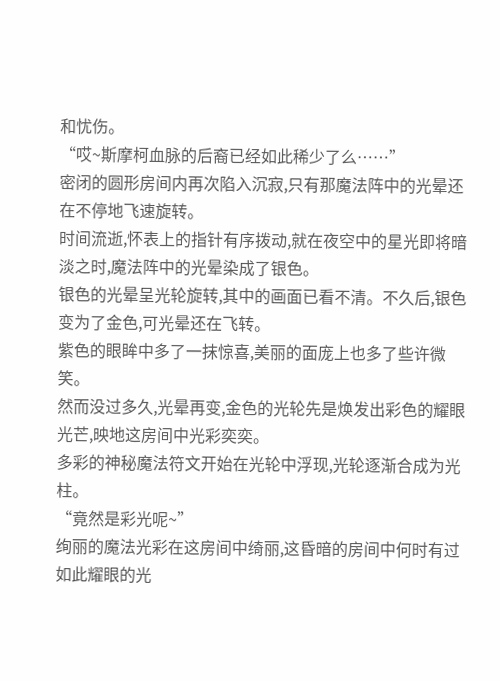和忧伤。
“哎~斯摩柯血脉的后裔已经如此稀少了么……”
密闭的圆形房间内再次陷入沉寂,只有那魔法阵中的光晕还在不停地飞速旋转。
时间流逝,怀表上的指针有序拨动,就在夜空中的星光即将暗淡之时,魔法阵中的光晕染成了银色。
银色的光晕呈光轮旋转,其中的画面已看不清。不久后,银色变为了金色,可光晕还在飞转。
紫色的眼眸中多了一抹惊喜,美丽的面庞上也多了些许微笑。
然而没过多久,光晕再变,金色的光轮先是焕发出彩色的耀眼光芒,映地这房间中光彩奕奕。
多彩的神秘魔法符文开始在光轮中浮现,光轮逐渐合成为光柱。
“竟然是彩光呢~”
绚丽的魔法光彩在这房间中绮丽,这昏暗的房间中何时有过如此耀眼的光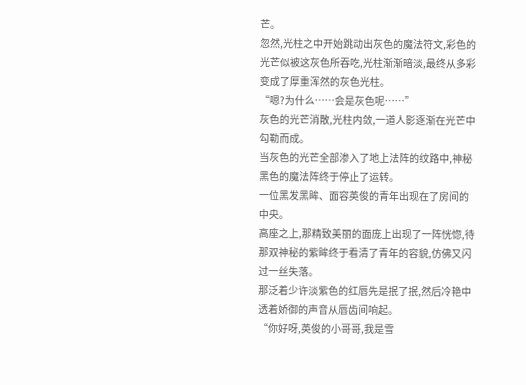芒。
忽然,光柱之中开始跳动出灰色的魔法符文,彩色的光芒似被这灰色所吞吃,光柱渐渐暗淡,最终从多彩变成了厚重浑然的灰色光柱。
“嗯?为什么……会是灰色呢……”
灰色的光芒消散,光柱内敛,一道人影逐渐在光芒中勾勒而成。
当灰色的光芒全部渗入了地上法阵的纹路中,神秘黑色的魔法阵终于停止了运转。
一位黑发黑眸、面容英俊的青年出现在了房间的中央。
高座之上,那精致美丽的面庞上出现了一阵恍惚,待那双神秘的紫眸终于看清了青年的容貌,仿佛又闪过一丝失落。
那泛着少许淡紫色的红唇先是抿了抿,然后冷艳中透着娇御的声音从唇齿间响起。
“你好呀,英俊的小哥哥,我是雪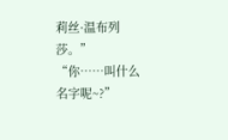莉丝·温布列莎。”
“你……叫什么名字呢~?”